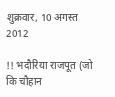शुक्रवार, 10 अगस्त 2012

!! भदौरिया राजपूत (जो कि चौहान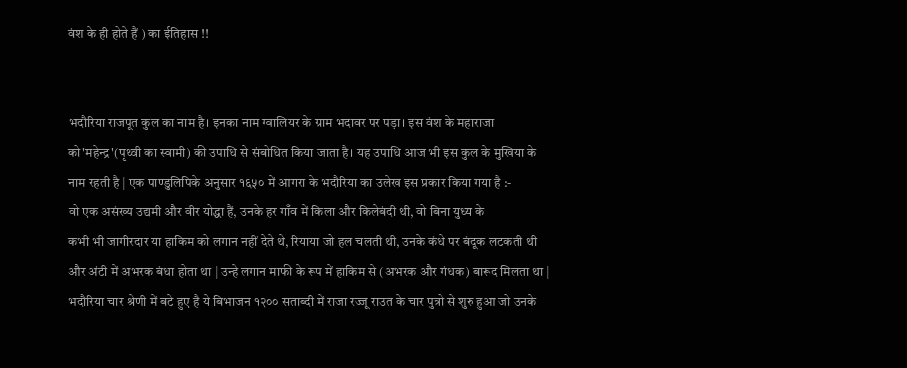वंश के ही होते हैं ) का ईतिहास !!


भदौरिया राजपूत कुल का नाम है। इनका नाम ग्वालियर के ग्राम भदावर पर पड़ा। इस वंश के महाराजा को'महेन्द्र'(पृथ्वी का स्वामी) की उपाधि से संबोधित किया जाता है। यह उपाधि आज भी इस कुल के मुखिया के नाम रहती है | एक पाण्डुलिपिके अनुसार १६५० में आगरा के भदौरिया का उलेख इस प्रकार किया गया है :-
वो एक असंख्य उद्यमी और वीर योद्धा हैं, उनके हर गाँव में किला और किलेबंदी थी, वो बिना युध्य के
कभी भी जागीरदार या हाकिम को लगान नहीं देते थे, रियाया जो हल चलती थी, उनके कंधे पर बंदूक लटकती थी और अंटी में अभरक बंधा होता था | उन्हे लगान माफी के रूप में हाकिम से (अभरक और गंधक) बारूद मिलता था |
भदौरिया चार श्रेणी में बटे हुए है ये बिभाजन १२०० सताब्दी में राजा रज्जू राउत के चार पुत्रो से शुरु हुआ जो उनके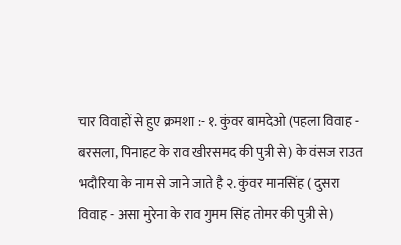चार विवाहों से हुए क्रमशा :- १. कुंवर बामदेओ (पहला विवाह - बरसला, पिनाहट के राव खीरसमद की पुत्री से) के वंसज राउत भदौरिया के नाम से जाने जाते है २. कुंवर मानसिंह ( दुसरा विवाह - असा मुरेना के राव गुमम सिंह तोमर की पुत्री से)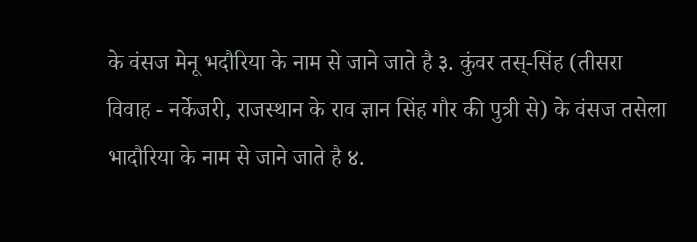के वंसज मेनू भदौरिया के नाम से जाने जाते है ३. कुंवर तस्-सिंह (तीसरा विवाह - नर्केजरी, राजस्थान के राव ज्ञान सिंह गौर की पुत्री से) के वंसज तसेला भादौरिया के नाम से जाने जाते है ४.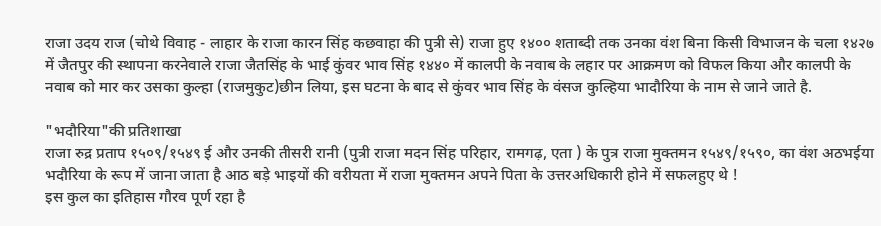राजा उदय राज (चोथे विवाह - लाहार के राजा कारन सिंह कछवाहा की पुत्री से) राजा हुए १४०० शताब्दी तक उनका वंश बिना किसी विभाजन के चला १४२७ में जैतपुर की स्थापना करनेवाले राजा जैतसिंह के भाई कुंवर भाव सिंह १४४० में कालपी के नवाब के लहार पर आक्रमण को विफल किया और कालपी के नवाब को मार कर उसका कुल्हा (राजमुकुट)छीन लिया, इस घटना के बाद से कुंवर भाव सिंह के वंसज कुल्हिया भादौरिया के नाम से जाने जाते है.

"भदौरिया"की प्रतिशाखा
राजा रुद्र प्रताप १५०९/१५४९ ई और उनकी तीसरी रानी (पुत्री राजा मदन सिंह परिहार, रामगढ़, एता ) के पुत्र राजा मुक्तमन १५४९/१५९०, का वंश अठभईया भदौरिया के रूप में जाना जाता है आठ बड़े भाइयों की वरीयता में राजा मुक्तमन अपने पिता के उत्तरअधिकारी होने में सफलहुए थे !
इस कुल का इतिहास गौरव पूर्ण रहा है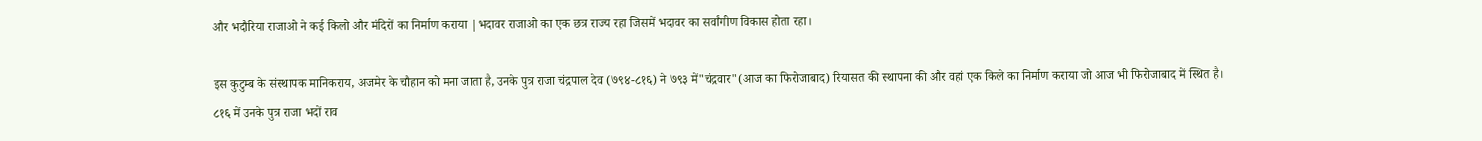और भदौरिया राजाओ ने कई किलो और मंदिरों का निर्माण कराया |भदावर राजाओ का एक छत्र राज्य रहा जिसमें भदावर का सर्वांगीण विकास होता रहा।

इस कुटुम्ब के संस्थापक मानिकराय, अजमेर के चौहान को मना जाता है, उनके पुत्र राजा चंद्रपाल देव (७९४-८१६) ने ७९३ में"चंद्रवार"(आज का फिरोजाबाद) रियासत की स्थापना की और वहां एक किले का निर्माण कराया जो आज भी फिरोजाबाद में स्थित है।
८१६ में उनके पुत्र राजा भदों राव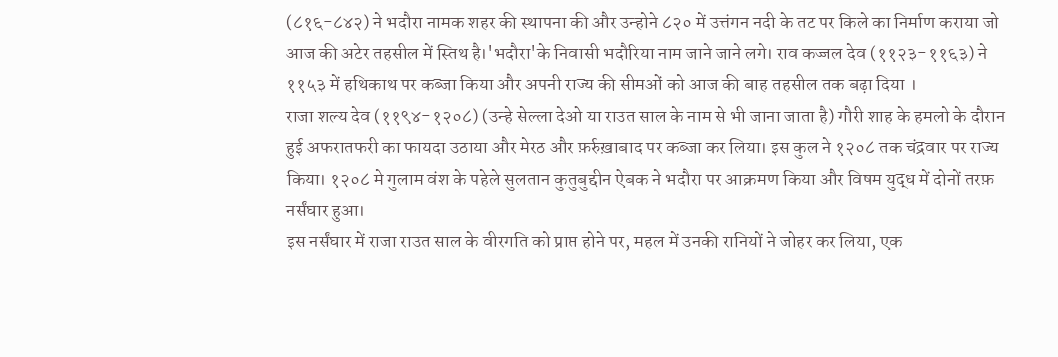(८१६-८४२) ने भदौरा नामक शहर की स्थापना की और उन्होने ८२० में उत्तंगन नदी के तट पर किले का निर्माण कराया जो आज की अटेर तहसील में स्तिथ है।'भदौरा'के निवासी भदौरिया नाम जाने जाने लगे। राव कज्जल देव (११२३-११६३) ने ११५३ में हथिकाथ पर कब्जा किया और अपनी राज्य की सीमओं को आज की बाह तहसील तक बढ़ा दिया ।
राजा शल्य देव (११९४-१२०८) (उन्हे सेल्ला देओ या राउत साल के नाम से भी जाना जाता है) गौरी शाह के हमलो के दौरान हुई अफरातफरी का फायदा उठाया और मेरठ और फ़र्रुख़ाबाद पर कब्जा कर लिया। इस कुल ने १२०८ तक चंद्रवार पर राज्य किया। १२०८ मे गुलाम वंश के पहेले सुलतान कुतुबुद्दीन ऐबक ने भदौरा पर आक्रमण किया और विषम युद्ध में दोनों तरफ़ नर्संघार हुआ।
इस नर्संघार में राजा राउत साल के वीरगति को प्राप्त होने पर, महल में उनकी रानियों ने जोहर कर लिया, एक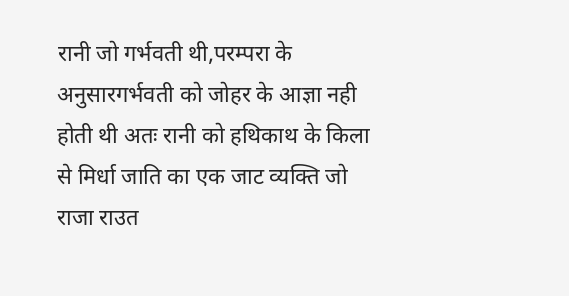रानी जो गर्भवती थी,परम्परा के अनुसारगर्भवती को जोहर के आज्ञा नही होती थी अतः रानी को हथिकाथ के किला से मिर्धा जाति का एक जाट व्यक्ति जो राजा राउत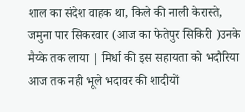शाल का संदेश वाहक था, किले की नाली केरास्ते, जमुना पार सिकरवार (आज का फेतेपुर सिकिरी )उनके मैय्के तक लाया | मिर्धा की इस सहायता को भदौरिया आज तक नही भूले भदावर की शादीयों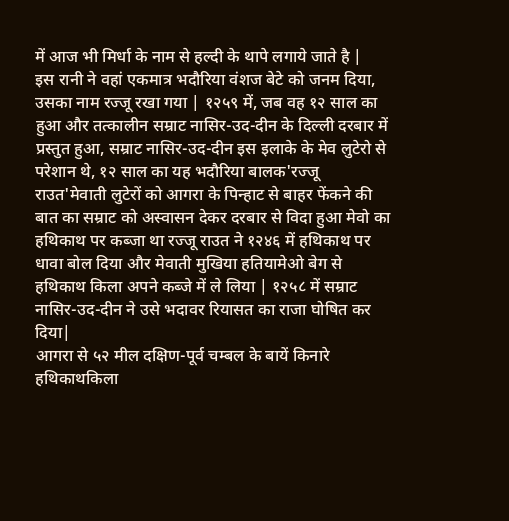में आज भी मिर्धा के नाम से हल्दी के थापे लगाये जाते है |
इस रानी ने वहां एकमात्र भदौरिया वंशज बेटे को जनम दिया, उसका नाम रज्जू रखा गया | १२५९ में, जब वह १२ साल का हुआ और तत्कालीन सम्राट नासिर-उद-दीन के दिल्ली दरबार में प्रस्तुत हुआ, सम्राट नासिर-उद-दीन इस इलाके के मेव लुटेरो से परेशान थे, १२ साल का यह भदौरिया बालक'रज्जू राउत'मेवाती लुटेरों को आगरा के पिन्हाट से बाहर फेंकने की बात का सम्राट को अस्वासन देकर दरबार से विदा हुआ मेवो का हथिकाथ पर कब्जा था रज्जू राउत ने १२४६ में हथिकाथ पर धावा बोल दिया और मेवाती मुखिया हतियामेओ बेग से हथिकाथ किला अपने कब्जे में ले लिया | १२५८ में सम्राट नासिर-उद-दीन ने उसे भदावर रियासत का राजा घोषित कर दिया|
आगरा से ५२ मील दक्षिण-पूर्व चम्बल के बायें किनारे हथिकाथकिला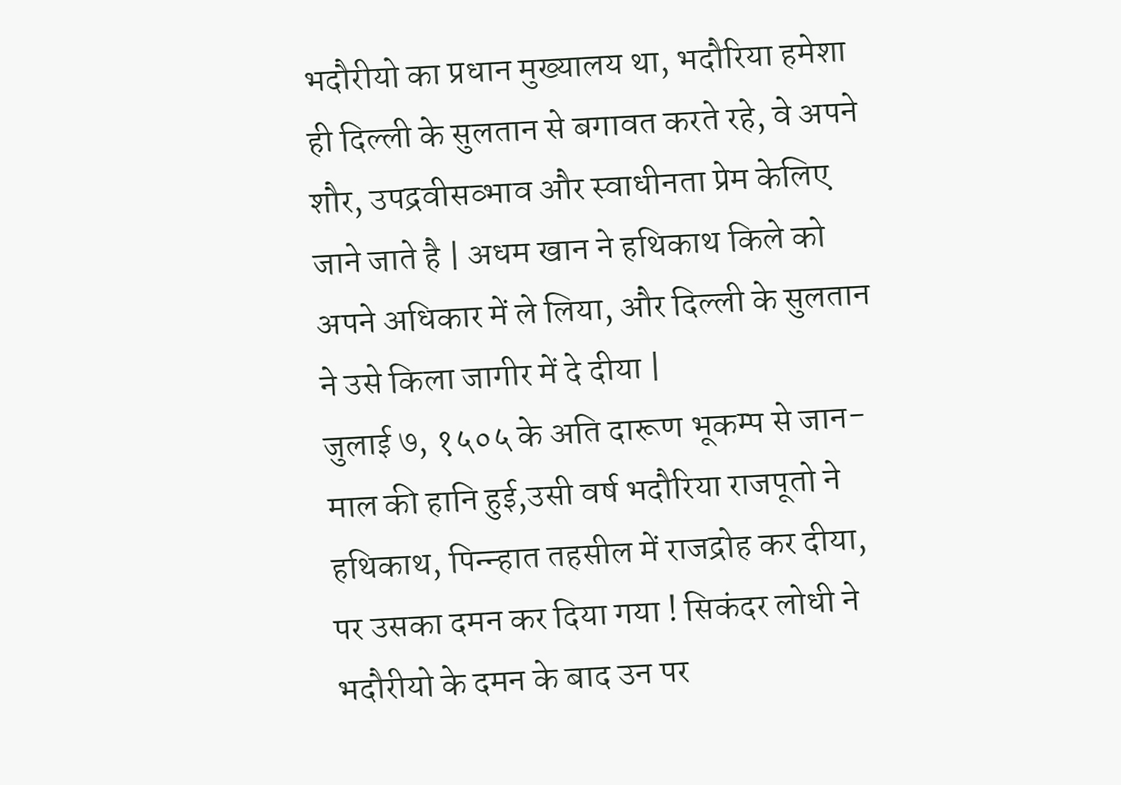भदौरीयो का प्रधान मुख्यालय था, भदौरिया हमेशा ही दिल्ली के सुलतान से बगावत करते रहे, वे अपने शौर, उपद्रवीसव्भाव और स्वाधीनता प्रेम केलिए जाने जाते है | अधम खान ने हथिकाथ किले को अपने अधिकार में ले लिया, और दिल्ली के सुलतान ने उसे किला जागीर में दे दीया |
जुलाई ७, १५०५ के अति दारूण भूकम्प से जान-माल की हानि हुई,उसी वर्ष भदौरिया राजपूतो ने हथिकाथ, पिन्न्हात तहसील में राजद्रोह कर दीया, पर उसका दमन कर दिया गया ! सिकंदर लोधी ने भदौरीयो के दमन के बाद उन पर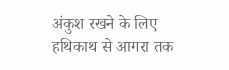अंकुश रखने के लिए हथिकाथ से आगरा तक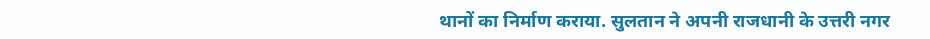थानों का निर्माण कराया. सुलतान ने अपनी राजधानी के उत्तरी नगर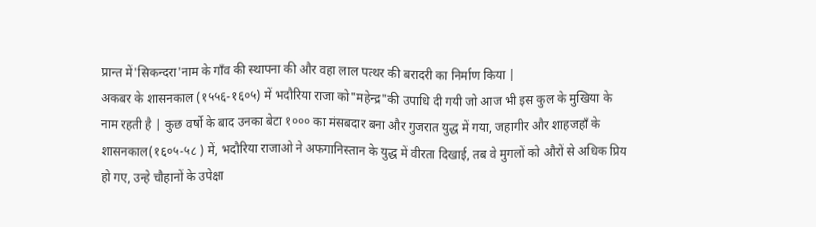प्रान्त में'सिकन्दरा'नाम के गाँव की स्थापना की और वहा लाल पत्थर की बरादरी का निर्माण किया |
अकबर के शासनकाल (१५५६-१६०५) में भदौरिया राजा को"महेन्द्र"की उपाधि दी गयी जो आज भी इस कुल के मुखिया के नाम रहती है | कुछ वर्षो के बाद उनका बेटा १००० का मंसबदार बना और गुजरात युद्ध में गया, जहागीर और शाहजहाँ के शासनकाल(१६०५-५८ ) में, भदौरिया राजाओ ने अफगानिस्तान के युद्ध में वीरता दिखाई, तब वे मुगलों को औरों से अधिक प्रिय हो गए, उन्हे चौहानों के उपेक्षा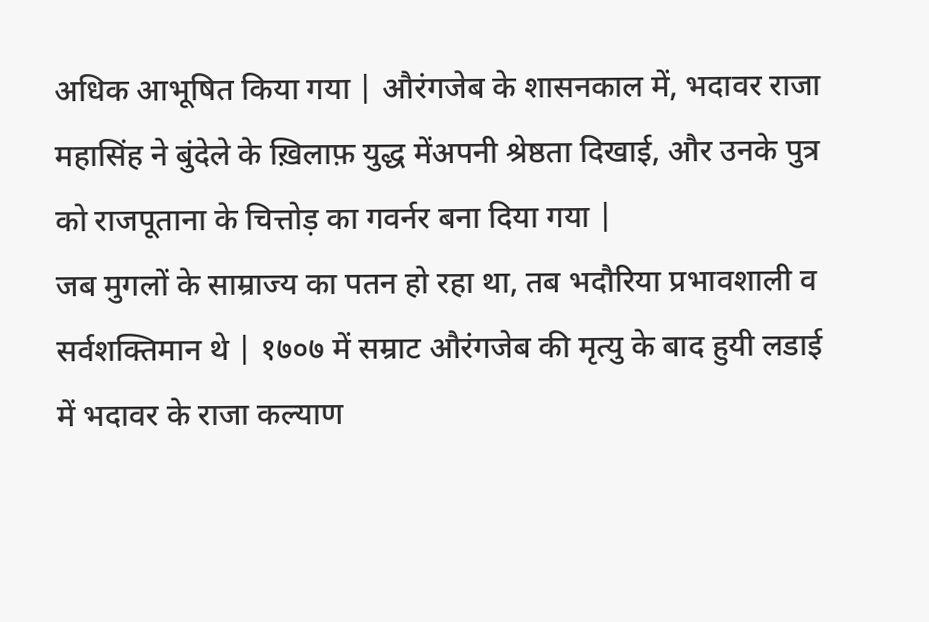अधिक आभूषित किया गया | औरंगजेब के शासनकाल में, भदावर राजा महासिंह ने बुंदेले के ख़िलाफ़ युद्ध मेंअपनी श्रेष्ठता दिखाई, और उनके पुत्र को राजपूताना के चित्तोड़ का गवर्नर बना दिया गया |
जब मुगलों के साम्राज्य का पतन हो रहा था, तब भदौरिया प्रभावशाली व सर्वशक्तिमान थे | १७०७ में सम्राट औरंगजेब की मृत्यु के बाद हुयी लडाई में भदावर के राजा कल्याण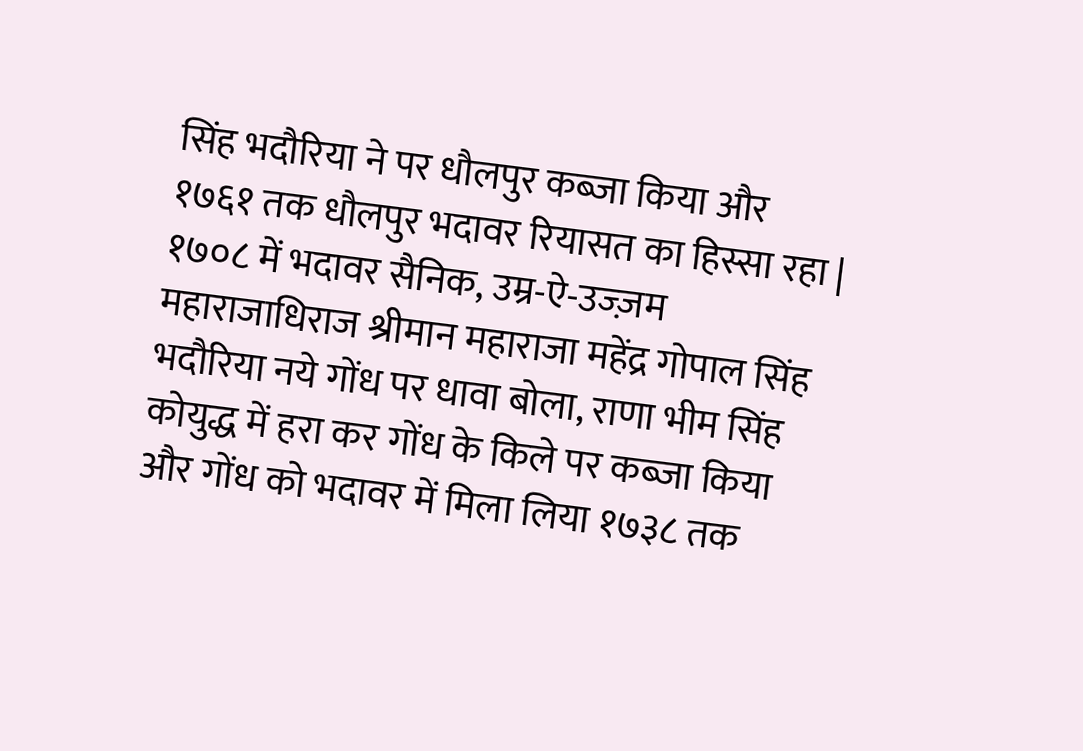सिंह भदौरिया ने पर धौलपुर कब्जा किया और १७६१ तक धौलपुर भदावर रियासत का हिस्सा रहा | १७०८ में भदावर सैनिक, उम्र-ऐ-उज्ज़म महाराजाधिराज श्रीमान महाराजा महेंद्र गोपाल सिंह भदौरिया नये गोंध पर धावा बोला, राणा भीम सिंह कोयुद्ध में हरा कर गोंध के किले पर कब्जा किया और गोंध को भदावर में मिला लिया १७३८ तक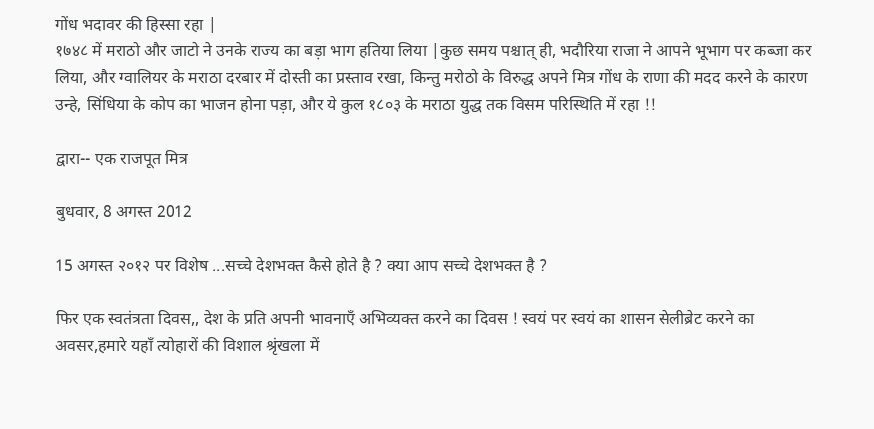गोंध भदावर की हिस्सा रहा |
१७४८ में मराठो और जाटो ने उनके राज्य का बड़ा भाग हतिया लिया |कुछ समय पश्चात् ही, भदौरिया राजा ने आपने भूभाग पर कब्जा कर लिया, और ग्वालियर के मराठा दरबार में दोस्ती का प्रस्ताव रखा, किन्तु मरोठो के विरुद्ध अपने मित्र गोंध के राणा की मदद करने के कारण उन्हे, सिंधिया के कोप का भाजन होना पड़ा, और ये कुल १८०३ के मराठा युद्ध तक विसम परिस्थिति में रहा !!

द्वारा-- एक राजपूत मित्र

बुधवार, 8 अगस्त 2012

15 अगस्त २०१२ पर विशेष ...सच्चे देशभक्त कैसे होते है ? क्या आप सच्चे देशभक्त है ?

फिर एक स्वतंत्रता दिवस,, देश के प्रति अपनी भावनाएँ अभिव्यक्त करने का दिवस ! स्वयं पर स्वयं का शासन सेलीब्रेट करने का अवसर,हमारे यहाँ त्योहारों की विशाल श्रृंखला में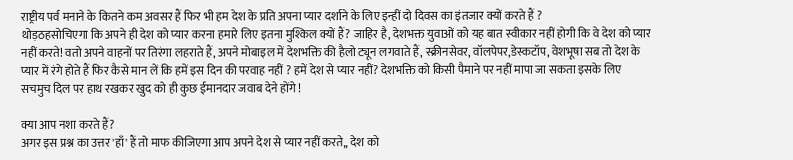राष्ट्रीय पर्व मनाने के कितने कम अवसर हैं फिर भी हम देश के प्रति अपना प्यार दर्शाने के लिए इन्हीं दो दिवस का इंतजार क्यों करते हैं ?
थोड़ठहसोचिएगा कि अपने ही देश को प्यार करना हमारे लिए इतना मुश्किल क्यों हैं? जाहिर है, देशभक्त युवाओं को यह बात स्वीकार नहीं होगी कि वे देश को प्यार नहीं करते! वतो अपने वाहनों पर तिरंगा लहराते हैं, अपने मोबाइल में देशभक्ति की हैलो ट्यून लगवाते हैं, स्क्रीनसेवर, वॉलपेपर,डेस्कटॉप, वेशभूषा सब तो देश के प्यार में रंगे होते हैं फिर कैसे मान लें कि हमें इस दिन की परवाह नहीं ? हमें देश से प्यार नहीं? देशभक्ति को किसी पैमाने पर नहीं मापा जा सकता इसके लिए सचमुच दिल पर हाथ रखकर खुद को ही कुछ ईमानदार जवाब देने होंगे !

क्या आप नशा करते हैं?
अगर इस प्रश्न का उत्तर 'हाँ' हैं तो माफ कीजिएगा आप अपने देश से प्यार नहीं करते,, देश को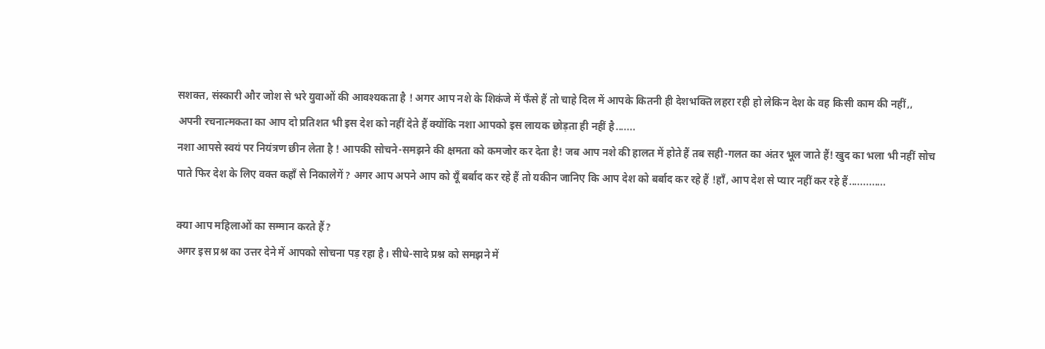सशक्त, संस्कारी और जोश से भरे युवाओं की आवश्यकता है ! अगर आप नशे के शिकंजे में फँसे हैं तो चाहे दिल में आपके ‍कितनी ही देशभक्ति लहरा रही हो लेकिन देश के वह किसी काम की नहीं,, अपनी रचनात्मकता का आप दो प्रतिशत भी इस देश को नहीं देते हैं क्योंकि नशा आपको इस लायक छोड़ता ही नहीं है.......
नशा आपसे स्वयं पर नियंत्रण छीन लेता है ! आपकी सोचने-समझने की क्षमता को कमजोर कर देता है! जब आप नशे की हालत में होते हैं तब सही-गलत का अंतर भूल जाते हैं! खुद का भला भी नहीं सोच पाते फिर देश के लिए वक्त कहाँ से निकालेगें ? अगर आप अपने आप को यूँ बर्बाद कर रहे हैं तो यकीन जानिए कि आप देश को बर्बाद कर रहे हैं !हाँ, आप देश से प्यार नहीं कर रहे हैं.............

क्या आप महिलाओं का सम्मान करते हैं?
अगर इस प्रश्न का उत्तर देने में आपको सोचना पड़ रहा है। सीधे-सादे प्रश्न को समझने में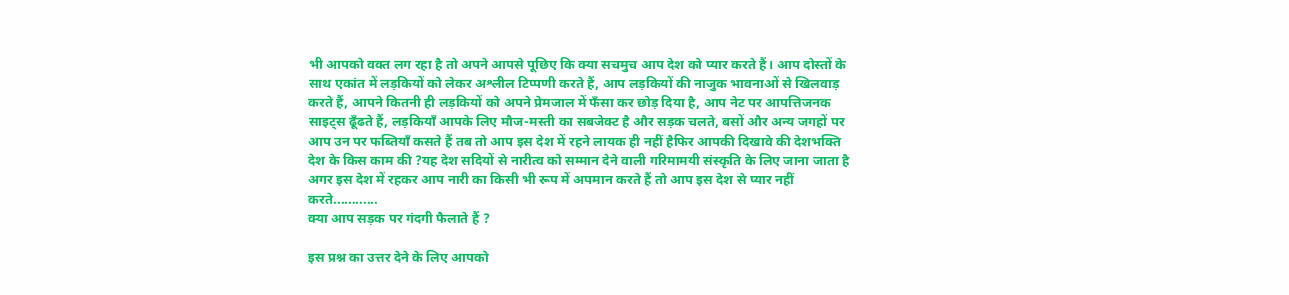भी आपको वक्त लग रहा है तो अपने आपसे पूछिए कि क्या सचमुच आप देश को प्यार करते हैं। आप दोस्तों के साथ एकांत में लड़कियों को लेकर अश्लील टिप्पणी करते हैं, आप लड़कियों की नाजुक भावनाओं से खिलवाड़ करते हैं, आपने कितनी ही लड़कियों को अपने प्रेमजाल में फँसा कर छोड़ दिया है, आप नेट पर आपत्तिजनक साइट्स ढूँढते हैं, लड़कियाँ आपके लिए मौज-मस्ती का सबजेक्ट है और सड़क चलते, बसों और अन्य जगहों पर आप उन पर फब्तियाँ कसते हैं तब तो आप इस देश में रहने लायक ही नहीं हैफिर आपकी दिखावे की देशभक्ति देश के किस काम की ?यह देश सदियों से नारीत्व को सम्मान देने वाली गरिमामयी संस्कृति के लिए जाना जाता है अगर इस देश में रहकर आप नारी का किसी भी रूप में अपमान करते हैं तो आप इस देश से प्यार नहीं करते............
क्या आप सड़क पर गंदगी फैलाते हैं ?

इस प्रश्न का उत्तर देने के लिए आपको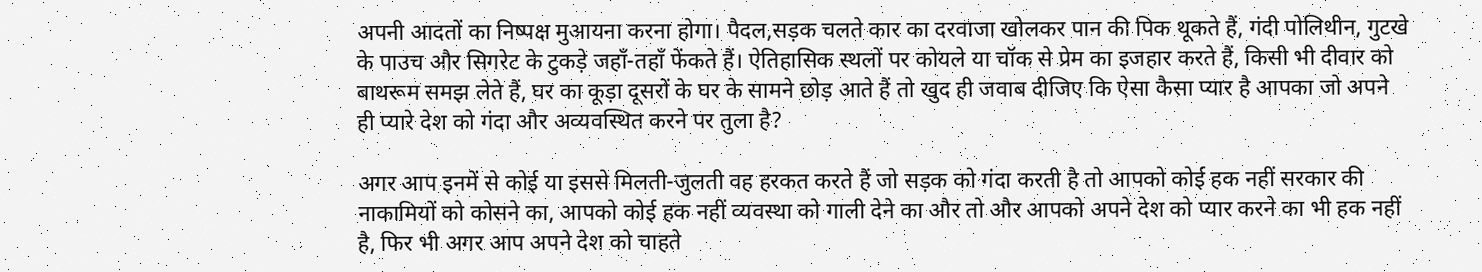अपनी आदतों का निष्पक्ष मुआयना करना होगा। पैदल,सड़क चलते कार का दरवाजा खोलकर पान की पिक थूकते हैं, गंदी पोलिथीन, गुटखे के पाउच और सिगरेट के टुकड़े जहाँ-तहाँ फेंकते हैं। ऐतिहासिक स्थलों पर कोयले या चॉक से प्रेम का इजहार करते हैं, किसी भी दीवार को बाथरूम समझ लेते हैं, घर का कूड़ा दूसरों के घर के सामने छोड़ आते हैं तो खुद ही जवाब दीजिए कि ऐसा कैसा प्यार है आपका जो अपने ही प्यारे देश को गंदा और अव्यवस्थित करने पर तुला है?

अगर आप इनमें से कोई या इससे मिलती-जुलती वह हरकत करते हैं जो सड़क को गंदा करती है तो आपको कोई हक नहीं सरकार की नाकामियों को कोसने का, आपको कोई हक नहीं व्यवस्था को गाली देने का और तो और आपको अपने देश को प्यार करने का भी हक नहीं है, फिर भी अगर आप अपने देश को चाहते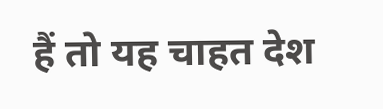हैं तो यह चाहत देश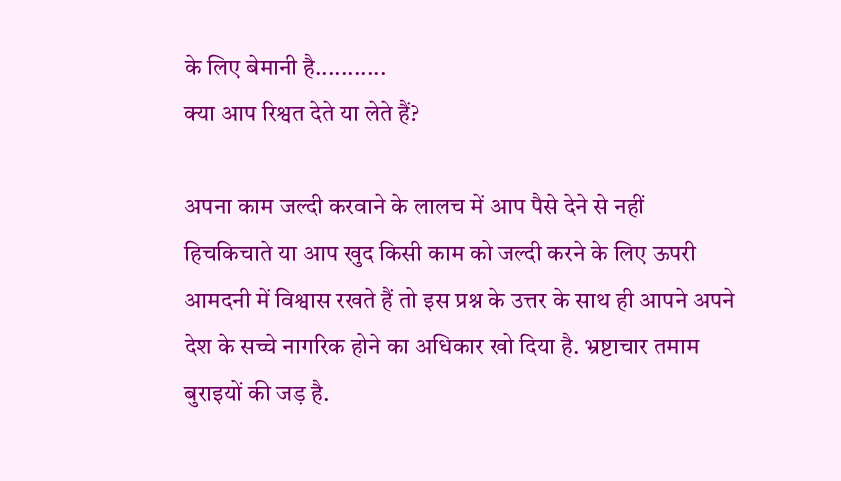के लिए बेमानी है...........
क्या आप रिश्वत देते या लेते हैं?

अपना काम जल्दी करवाने के लालच में आप पैसे देने से नहीं हिचकिचाते या आप खुद किसी काम को जल्दी करने के लिए ऊपरी आमदनी में विश्वास रखते हैं तो इस प्रश्न के उत्तर के साथ ही आपने अपने देश के सच्चे नागरिक होने का अधिकार खो ‍दिया है. भ्रष्टाचार तमाम बुराइयों की जड़ है.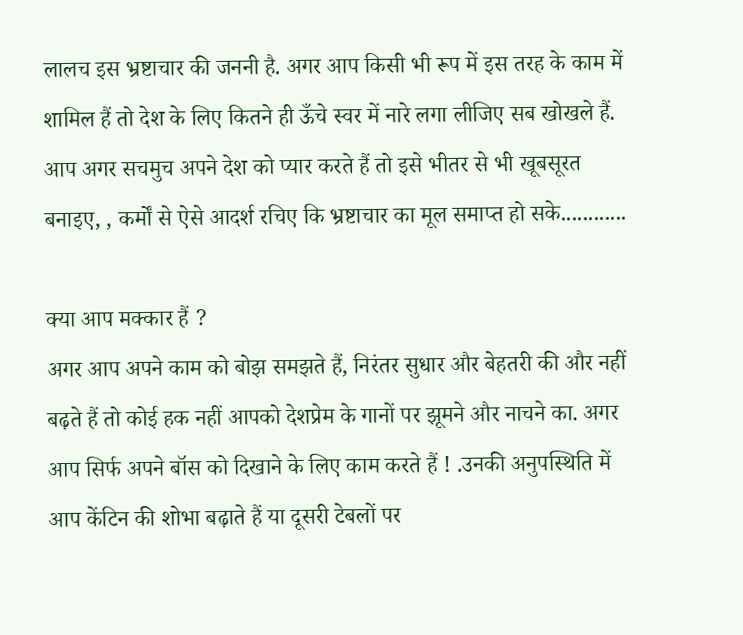लालच इस भ्रष्टाचार की जननी है. अगर आप किसी भी रूप में इस तरह के काम में शामिल हैं तो देश के लिए कितने ही ऊँचे स्वर में नारे लगा लीजिए सब खोखले हैं. आप अगर सचमुच अपने देश को प्यार करते हैं तो इसे भीतर से भी खूबसूरत बनाइए, , कर्मों से ऐसे आदर्श रचिए कि भ्रष्टाचार का मूल समाप्त हो सके............

क्या आप मक्कार हैं ?
अगर आप अपने काम को बोझ समझते हैं, निरंतर सुधार और बेहतरी की और नहीं बढ़ते हैं तो कोई हक नहीं आपको देशप्रेम के गानों पर झूमने और नाचने का. अगर आप सिर्फ अपने बॉस को दिखाने के लिए काम करते हैं ! .उनकी अनुपस्थिति में आप केंटिन की शोभा बढ़ाते हैं या दूसरी टेबलों पर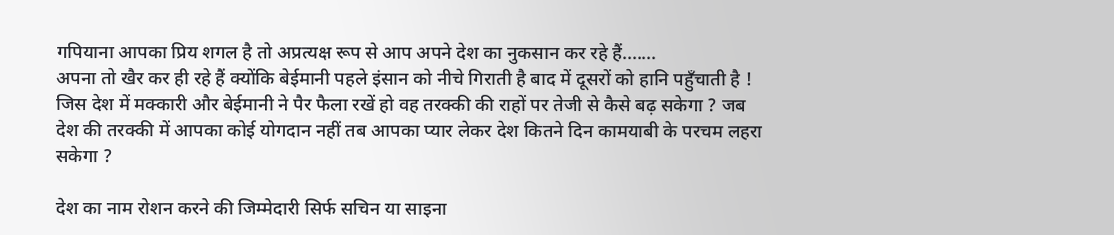गपियाना आपका प्रिय शगल है तो अप्रत्यक्ष रूप से आप अपने देश का नुकसान कर रहे हैं.......
अपना तो खैर कर ही रहे हैं क्योंकि बेईमानी पहले इंसान को नीचे गिराती है बाद में दूसरों को हानि पहुँचाती है ! जिस देश में मक्कारी और बेईमानी ने पैर फैला रखें हो वह तरक्की की राहों पर तेजी से कैसे बढ़ सकेगा ? जब देश की तरक्की में आपका कोई योगदान नहीं तब आपका प्यार लेकर देश कितने दिन कामयाबी के परचम लहरा सकेगा ?

देश का नाम रोशन करने की जिम्मेदारी सिर्फ सचिन या साइना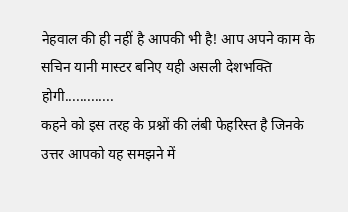नेहवाल की ही नहीं है आपकी भी है! आप अपने काम के सचिन यानी मास्टर बनिए यही असली देशभक्ति होगी.............
कहने को इस तरह के प्रश्नों की लंबी फेहरिस्त है जिनके उत्तर आपको यह समझने में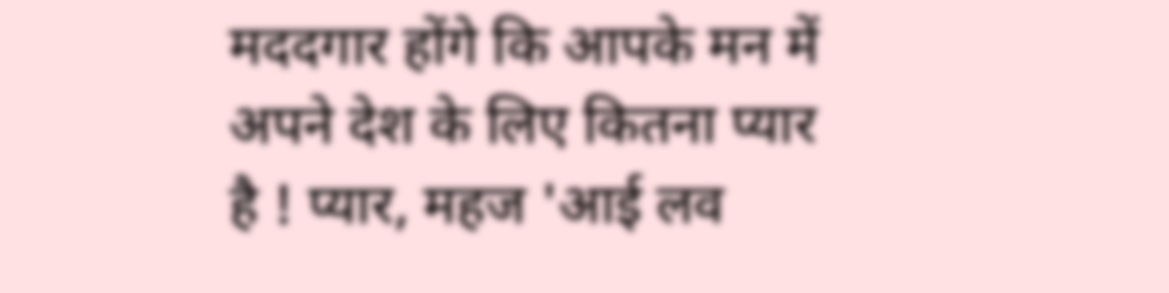मददगार होंगे कि आपके मन में अपने देश के लिए कितना प्यार है ! प्यार, महज 'आई लव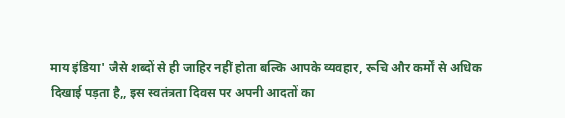माय इंडिया' जैसे शब्दों से ही जाहिर नहीं होता बल्कि आपके व्यवहार, रूचि और कर्मों से अधिक दिखाई पड़ता है,, इस स्वतंत्रता दिवस पर अपनी आदतों का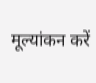मूल्यांकन करें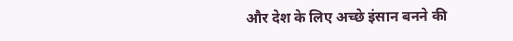और देश के लिए अच्‍छे इंसान बनने की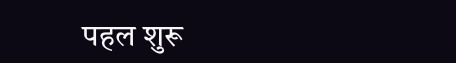पहल शुरू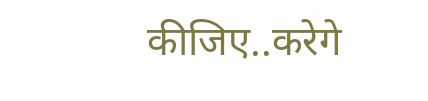कीजिए..करेगे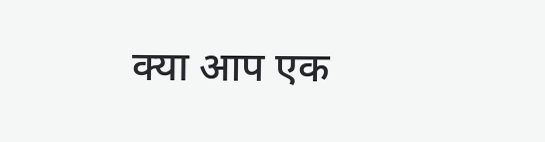क्या आप एक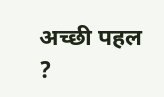अच्छी पहल ?